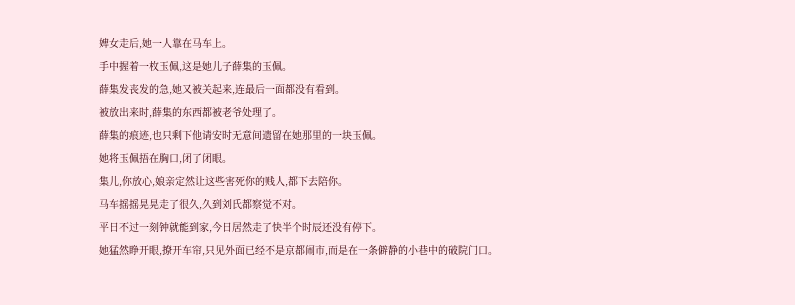婢女走后,她一人靠在马车上。
手中握着一枚玉佩,这是她儿子薛集的玉佩。
薛集发丧发的急,她又被关起来,连最后一面都没有看到。
被放出来时,薛集的东西都被老爷处理了。
薛集的痕迹,也只剩下他请安时无意间遗留在她那里的一块玉佩。
她将玉佩捂在胸口,闭了闭眼。
集儿,你放心,娘亲定然让这些害死你的贱人,都下去陪你。
马车摇摇晃晃走了很久,久到刘氏都察觉不对。
平日不过一刻钟就能到家,今日居然走了快半个时辰还没有停下。
她猛然睁开眼,撩开车帘,只见外面已经不是京都闹市,而是在一条僻静的小巷中的破院门口。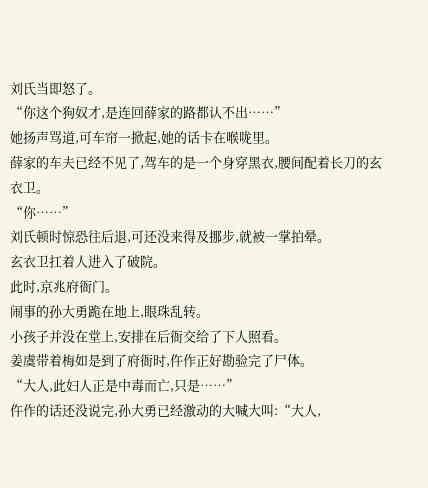刘氏当即怒了。
“你这个狗奴才,是连回薛家的路都认不出……”
她扬声骂道,可车帘一掀起,她的话卡在喉咙里。
薛家的车夫已经不见了,驾车的是一个身穿黑衣,腰间配着长刀的玄衣卫。
“你……”
刘氏顿时惊恐往后退,可还没来得及挪步,就被一掌拍晕。
玄衣卫扛着人进入了破院。
此时,京兆府衙门。
闹事的孙大勇跪在地上,眼珠乱转。
小孩子并没在堂上,安排在后衙交给了下人照看。
姜虞带着梅如是到了府衙时,仵作正好勘验完了尸体。
“大人,此妇人正是中毒而亡,只是……”
仵作的话还没说完,孙大勇已经激动的大喊大叫:“大人,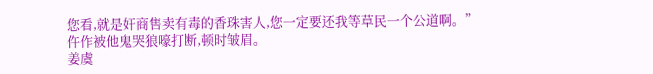您看,就是奸商售卖有毒的香珠害人,您一定要还我等草民一个公道啊。”
仵作被他鬼哭狼嚎打断,顿时皱眉。
姜虞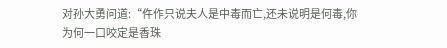对孙大勇问道:“仵作只说夫人是中毒而亡,还未说明是何毒,你为何一口咬定是香珠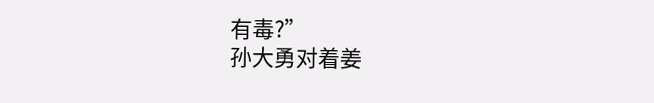有毒?”
孙大勇对着姜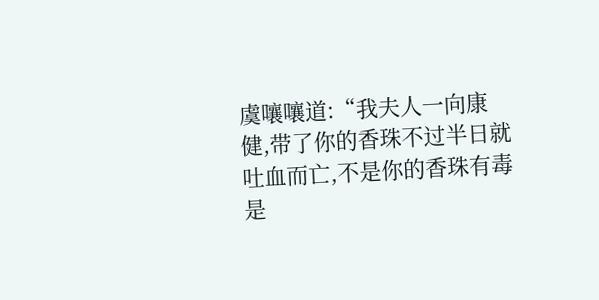虞嚷嚷道:“我夫人一向康健,带了你的香珠不过半日就吐血而亡,不是你的香珠有毒是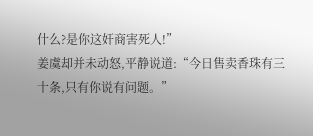什么?是你这奸商害死人!”
姜虞却并未动怒,平静说道:“今日售卖香珠有三十条,只有你说有问题。”